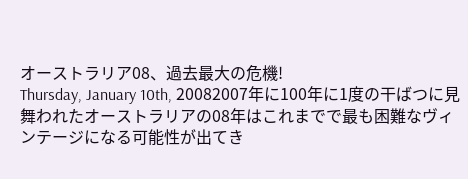オーストラリア08、過去最大の危機!
Thursday, January 10th, 20082007年に100年に1度の干ばつに見舞われたオーストラリアの08年はこれまでで最も困難なヴィンテージになる可能性が出てき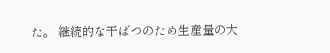た。 継続的な干ばつのため生産量の大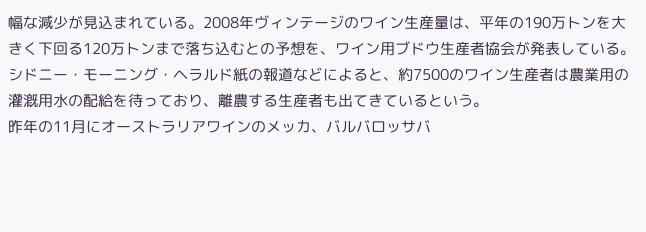幅な減少が見込まれている。2008年ヴィンテージのワイン生産量は、平年の190万トンを大きく下回る120万トンまで落ち込むとの予想を、ワイン用ブドウ生産者協会が発表している。シドニー・モーニング・ヘラルド紙の報道などによると、約7500のワイン生産者は農業用の灌漑用水の配給を待っており、離農する生産者も出てきているという。
昨年の11月にオーストラリアワインのメッカ、バルバロッサバ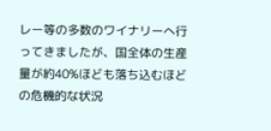レー等の多数のワイナリーへ行ってきましたが、国全体の生産量が約40%ほども落ち込むほどの危機的な状況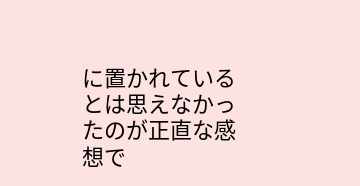に置かれているとは思えなかったのが正直な感想で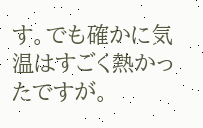す。でも確かに気温はすごく熱かったですが。